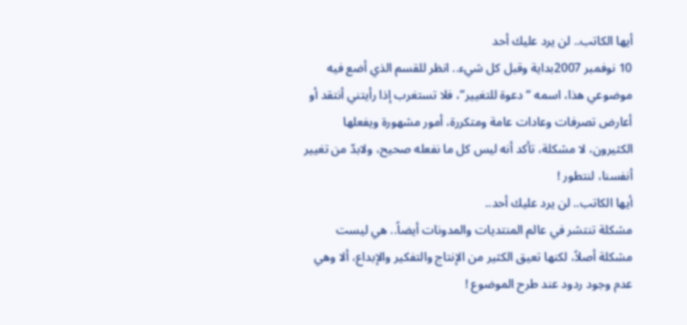أيها الكاتب.. لن يرد عليك أحد
10 نوفمبر 2007بداية وقبل كل شيء.. انظر للقسم الذي أضع فيه موضوعي هذا، اسمه “دعوة للتغيير”، فلا تستغرب إذا رأيتني أنتقد أو أعارض تصرفات وعادات عامة ومتكررة، أمور مشهورة ويفعلها الكثيرون، لا مشكلة، تأكد أنه ليس كل ما نفعله صحيح، ولابدّ من تغيير أنفسنا، لنتطور !
أيها الكاتب.. لن يرد عليك أحد..
مشكلة تنتشر في عالم المنتديات والمدونات أيضاً.. هي ليست مشكلة أصلاً، لكنها تعيق الكثير من الإنتاج والتفكير والإبداع، ألا وهي عدم وجود ردود عند طرح الموضوع !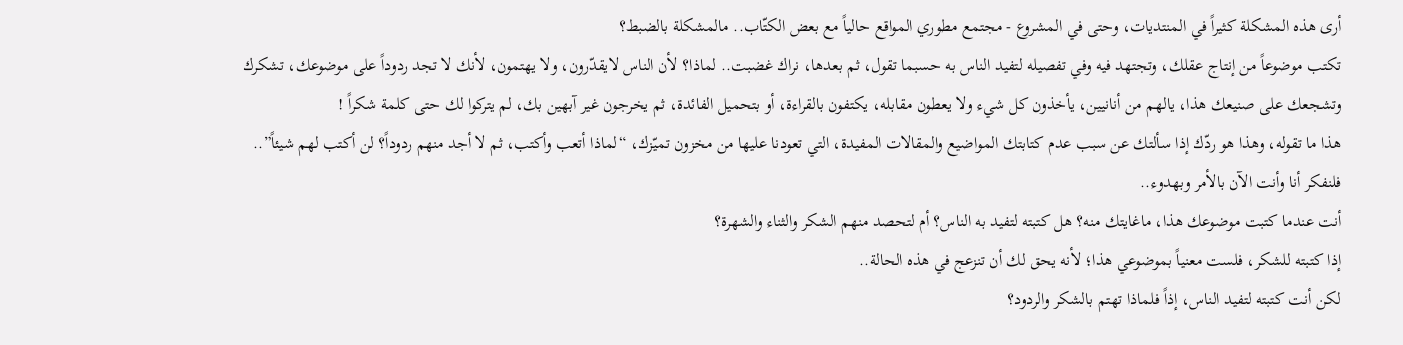أرى هذه المشكلة كثيراً في المنتديات، وحتى في المشروع - مجتمع مطوري المواقع حالياً مع بعض الكتّاب.. مالمشكلة بالضبط؟
تكتب موضوعاً من إنتاج عقلك، وتجتهد فيه وفي تفصيله لتفيد الناس به حسبما تقول، ثم بعدها، نراك غضبت.. لماذا؟ لأن الناس لايقدّرون، ولا يهتمون، لأنك لا تجد ردوداً على موضوعك، تشكرك وتشجعك على صنيعك هذا، يالهم من أنانيين، يأخذون كل شيء ولا يعطون مقابله، يكتفون بالقراءة، أو بتحميل الفائدة، ثم يخرجون غير آبهين بك، لم يتركوا لك حتى كلمة شكراً !
هذا ما تقوله، وهذا هو ردّك إذا سألتك عن سبب عدم كتابتك المواضيع والمقالات المفيدة، التي تعودنا عليها من مخزون تميّزك، “لماذا أتعب وأكتب، ثم لا أجد منهم ردوداً؟ لن أكتب لهم شيئاً”..
فلنفكر أنا وأنت الآن بالأمر وبهدوء..
أنت عندما كتبت موضوعك هذا، ماغايتك منه؟ هل كتبته لتفيد به الناس؟ أم لتحصد منهم الشكر والثناء والشهرة؟
إذا كتبته للشكر، فلست معنياً بموضوعي هذا؛ لأنه يحق لك أن تنزعج في هذه الحالة..
لكن أنت كتبته لتفيد الناس، إذاً فلماذا تهتم بالشكر والردود؟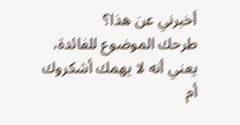أخبرني عن هذا؟
طرحك الموضوع للفائدة، يعني أنه لا يهمك أشكروك أم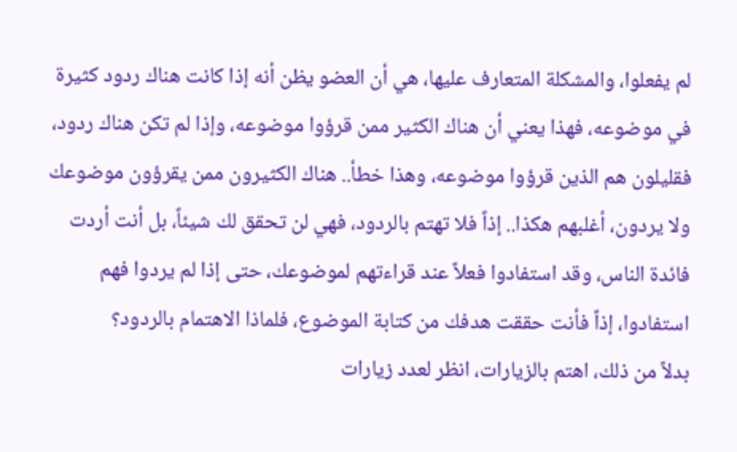لم يفعلوا، والمشكلة المتعارف عليها، هي أن العضو يظن أنه إذا كانت هناك ردود كثيرة في موضوعه، فهذا يعني أن هناك الكثير ممن قرؤوا موضوعه، وإذا لم تكن هناك ردود، فقليلون هم الذين قرؤوا موضوعه، وهذا خطأ.. هناك الكثيرون ممن يقرؤون موضوعك ولا يردون، أغلبهم هكذا.. إذاً فلا تهتم بالردود، فهي لن تحقق لك شيئاً، بل أنت أردت فائدة الناس، وقد استفادوا فعلاً عند قراءتهم لموضوعك، حتى إذا لم يردوا فهم استفادوا، إذاً فأنت حققت هدفك من كتابة الموضوع، فلماذا الاهتمام بالردود؟
بدلاً من ذلك، اهتم بالزيارات، انظر لعدد زيارات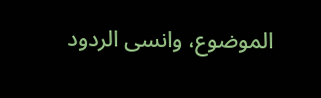الموضوع، وانسى الردود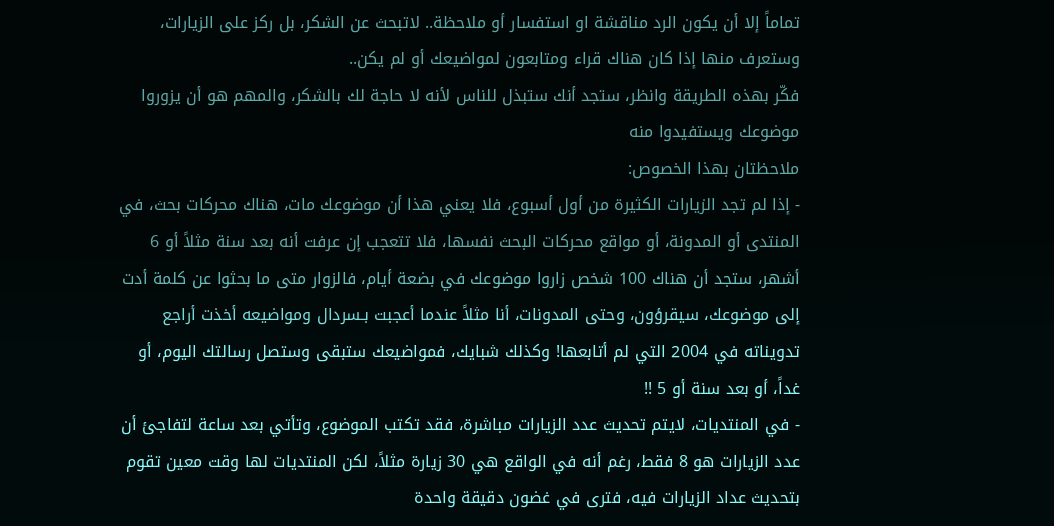تماماً إلا أن يكون الرد مناقشة او استفسار أو ملاحظة.. لاتبحث عن الشكر، بل ركز على الزيارات، وستعرف منها إذا كان هناك قراء ومتابعون لمواضيعك أو لم يكن..
فكّر بهذه الطريقة وانظر، ستجد أنك ستبذل للناس لأنه لا حاجة لك بالشكر، والمهم هو أن يزوروا موضوعك ويستفيدوا منه
ملاحظتان بهذا الخصوص:
- إذا لم تجد الزيارات الكثيرة من أول أسبوع، فلا يعني هذا أن موضوعك مات، هناك محركات بحث، في المنتدى أو المدونة، أو مواقع محركات البحث نفسها، فلا تتعجب إن عرفت أنه بعد سنة مثلاً أو 6 أشهر، ستجد أن هناك 100 شخص زاروا موضوعك في بضعة أيام، فالزوار متى ما بحثوا عن كلمة أدت إلى موضوعك، سيقرؤون، وحتى المدونات، أنا مثلاً عندما أعجبت بـسردال ومواضيعه أخذت أراجع تدويناته في 2004 التي لم أتابعها! وكذلك شبايك، فمواضيعك ستبقى وستصل رسالتك اليوم، أو غداً، أو بعد سنة أو 5 !!
- في المنتديات، لايتم تحديث عدد الزيارات مباشرة، فقد تكتب الموضوع، وتأتي بعد ساعة لتفاجئ أن عدد الزيارات هو 8 فقط، رغم أنه في الواقع هي 30 زيارة مثلاً، لكن المنتديات لها وقت معين تقوم بتحديث عداد الزيارات فيه، فترى في غضون دقيقة واحدة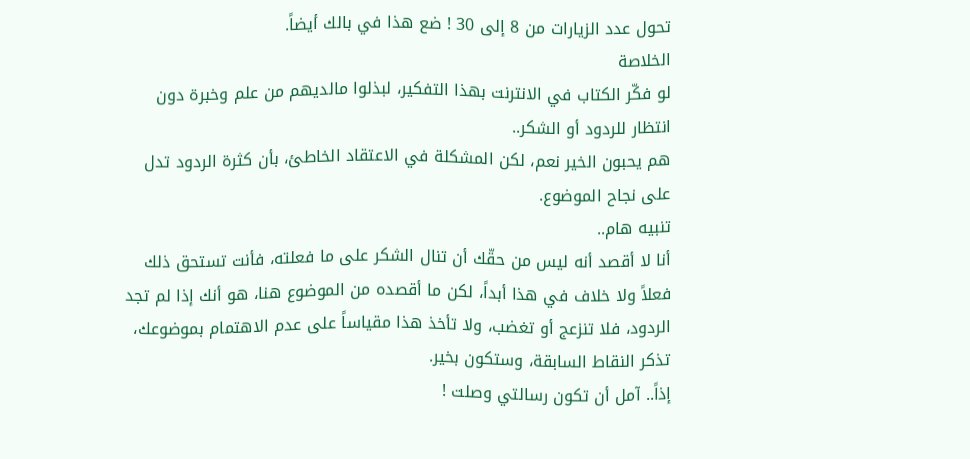تحول عدد الزيارات من 8 إلى 30 ! ضع هذا في بالك أيضاً.
الخلاصة
لو فكّر الكتاب في الانترنت بهذا التفكير، لبذلوا مالديهم من علم وخبرة دون انتظار للردود أو الشكر..
هم يحبون الخير نعم، لكن المشكلة في الاعتقاد الخاطئ، بأن كثرة الردود تدل على نجاح الموضوع.
تنبيه هام..
أنا لا أقصد أنه ليس من حقّك أن تنال الشكر على ما فعلته، فأنت تستحق ذلك فعلاً ولا خلاف في هذا أبداً، لكن ما أقصده من الموضوع هنا، هو أنك إذا لم تجد الردود، فلا تنزعج أو تغضب، ولا تأخذ هذا مقياساً على عدم الاهتمام بموضوعك، تذكر النقاط السابقة، وستكون بخير.
إذاً.. آمل أن تكون رسالتي وصلت !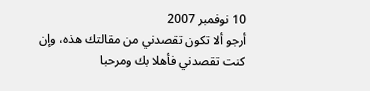10 نوفمبر 2007
أرجو ألا تكون تقصدني من مقالتك هذه، وإن كنت تقصدني فأهلا بك ومرحبا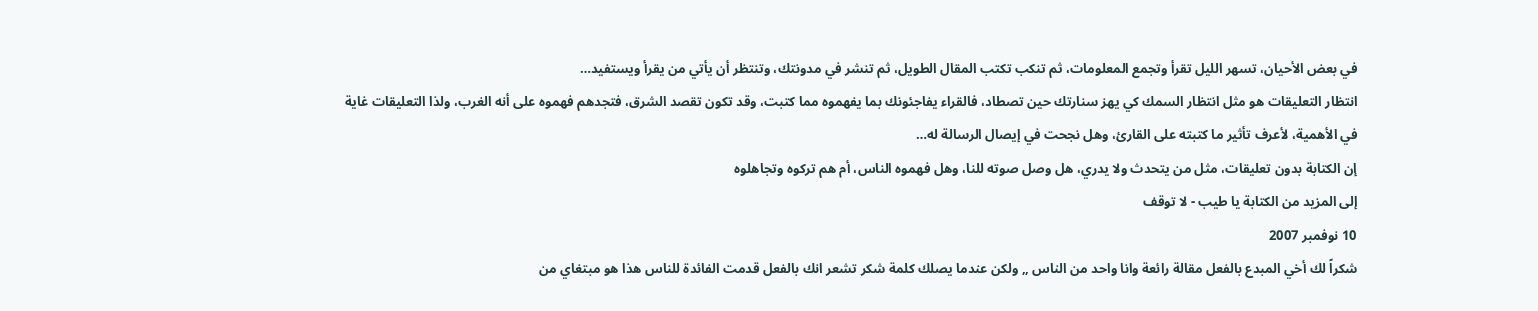في بعض الأحيان، تسهر الليل تقرأ وتجمع المعلومات، ثم تنكب تكتب المقال الطويل، ثم تنشر في مدونتك، وتنتظر أن يأتي من يقرأ ويستفيد…
انتظار التعليقات هو مثل انتظار السمك كي يهز سنارتك حين تصطاد، فالقراء يفاجئونك بما يفهموه مما كتبت، وقد تكون تقصد الشرق، فتجدهم فهموه على أنه الغرب، ولذا التعليقات غاية في الأهمية، لأعرف تأثير ما كتبته على القارئ، وهل نجحت في إيصال الرسالة له…
إن الكتابة بدون تعليقات، مثل من يتحدث ولا يدري، هل وصل صوته للنا، وهل فهموه الناس، أم هم تركوه وتجاهلوه
إلى المزيد من الكتابة يا طيب - لا توقف
10 نوفمبر 2007
شكراً لك أخي المبدع بالفعل مقالة رائعة وانا واحد من الناس ,, ولكن عندما يصلك كلمة شكر تشعر انك بالفعل قدمت الفائدة للناس هذا هو مبتغاي من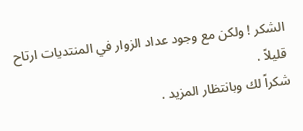الشكر ! ولكن مع وجود عداد الزوار في المنتديات ارتاح قليلاً .
شكراً لك وبانتظار المزيد .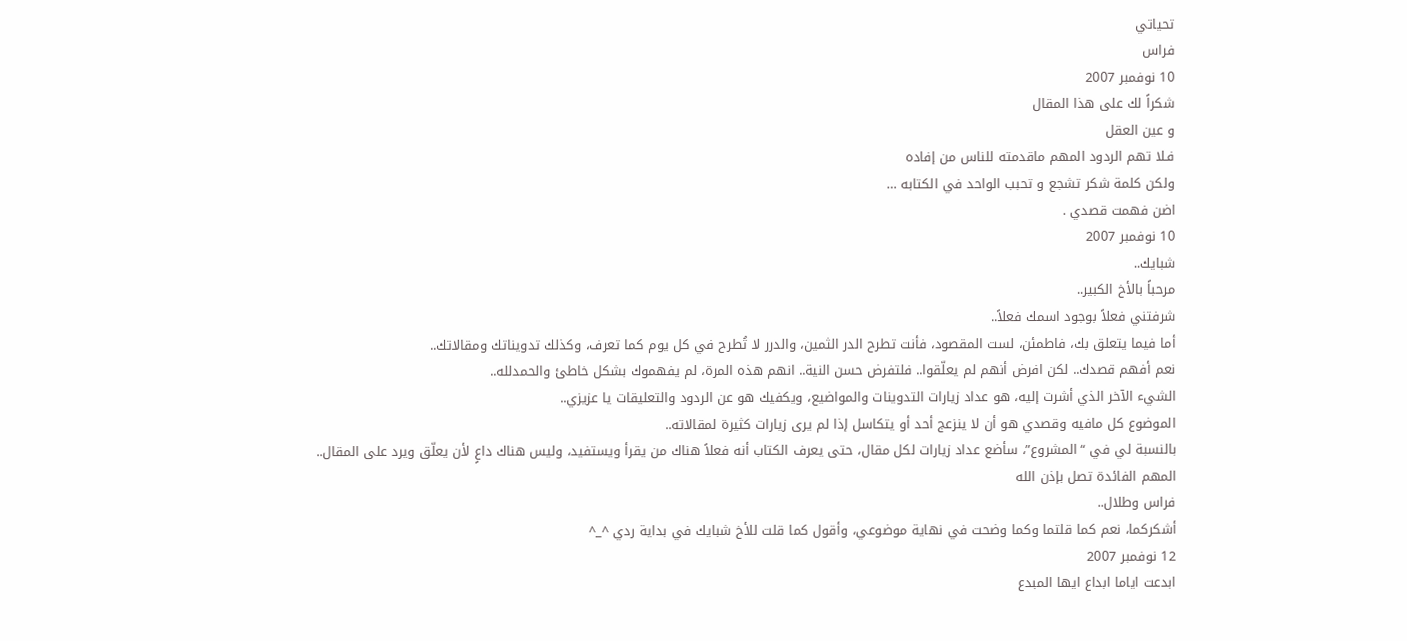تحياتي
فراس
10 نوفمبر 2007
شكراً لك على هذا المقال
و عين العقل
فـلا تهم الردود المهم ماقدمته للناس من إفاده
ولكن كلمة شكر تشجع و تحبب الواحد في الكتابه …
اضن فهمت قصدي .
10 نوفمبر 2007
شبايك..
مرحباً بالأخ الكبير..
شرفتني فعلاً بوجود اسمك فعلاً..
أما فيما يتعلق بك، فاطمئن، لست المقصود، فأنت تطرح الدر الثمين، والدرر لا تُطرح في كل يوم كما تعرف، وكذلك تدويناتك ومقالاتك..
نعم أفهم قصدك.. لكن افرض أنهم لم يعلّقوا.. فلتفرض حسن النية.. انهم هذه المرة، لم يفهموك بشكل خاطئ والحمدلله..
الشيء الآخر الذي أشرت إليه، هو عداد زيارات التدوينات والمواضيع، ويكفيك هو عن الردود والتعليقات يا عزيزي..
الموضوع كل مافيه وقصدي هو أن لا ينزعج أحد أو يتكاسل إذا لم يرى زيارات كثيرة لمقالاته..
بالنسبة لي في “المشروع”، سأضع عداد زيارات لكل مقال، حتى يعرف الكتاب أنه فعلاً هناك من يقرأ ويستفيد، وليس هناك داعٍ لأن يعلّق ويرد على المقال..
المهم الفائدة تصل بإذن الله
فراس وطلال..
أشكركما، نعم كما قلتما وكما وضحت في نهاية موضوعي، وأقول كما قلت للأخ شبايك في بداية ردي ^_^
12 نوفمبر 2007
ابدعت اياما ابداع ايها المبدع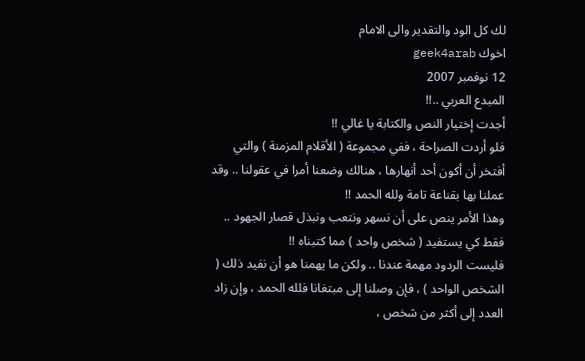لك كل الود والتقدير والى الامام
اخوك geek4arab
12 نوفمبر 2007
المبدع العربي ..!!
أجدت إختيار النص والكتابة يا غالي !!
فلو أردت الصراحة ، ففي مجموعة ( الأقلام المزمنة ) والتي أفتخر أن أكون أحد أنهارها ، هنالك وضعنا أمرا في عقولنا .. وقد عملنا بها بقناعة تامة ولله الحمد !!
وهذا الأمر ينص على أن نسهر ونتعب ونبذل قصار الجهود .. فقط كي يستفيد ( شخص واحد ) مما كتبناه !!
فليست الردود مهمة عندنا .. ولكن ما يهمنا هو أن نفيد ذلك ( الشخص الواحد ) ، فإن وصلنا إلى مبتغانا فلله الحمد ، وإن زاد العدد إلى أكثر من شخص ،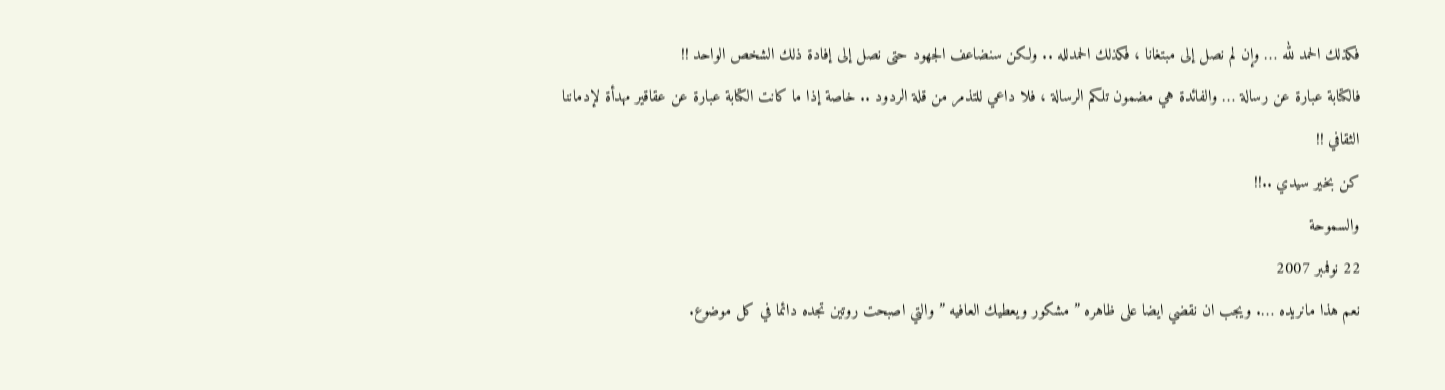فكذلك الحمد لله … وإن لم نصل إلى مبتغانا ، فكذلك الحمدلله .. ولكن سنضاعف الجهود حتى نصل إلى إفادة ذلك الشخص الواحد !!
فالكتابة عبارة عن رسالة … والفائدة هي مضمون تلكم الرسالة ، فلا داعي للتذمر من قلة الردود .. خاصة إذا ما كانت الكتابة عبارة عن عقاقير مهدأة لإدماننا الثقافي !!
كن بخير سيدي ..!!
والسموحة
22 نوفمبر 2007
نعم هذا مانريده …. ويجب ان نقضي ايضا على ظاهره ” مشكور ويعطيك العافيه ” والتي اصبحت روتين تجده دائما في كل موضوع.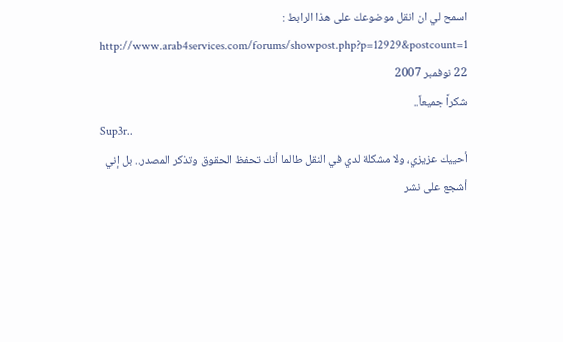اسمح لي ان انقل موضوعك على هذا الرابط :
http://www.arab4services.com/forums/showpost.php?p=12929&postcount=1
22 نوفمبر 2007
شكراً جميعاً..
Sup3r..
أحييك عزيزي، ولا مشكلة لدي في النقل طالما أنك تحفظ الحقوق وتذكر المصدر.. بل إني أشجع على نشر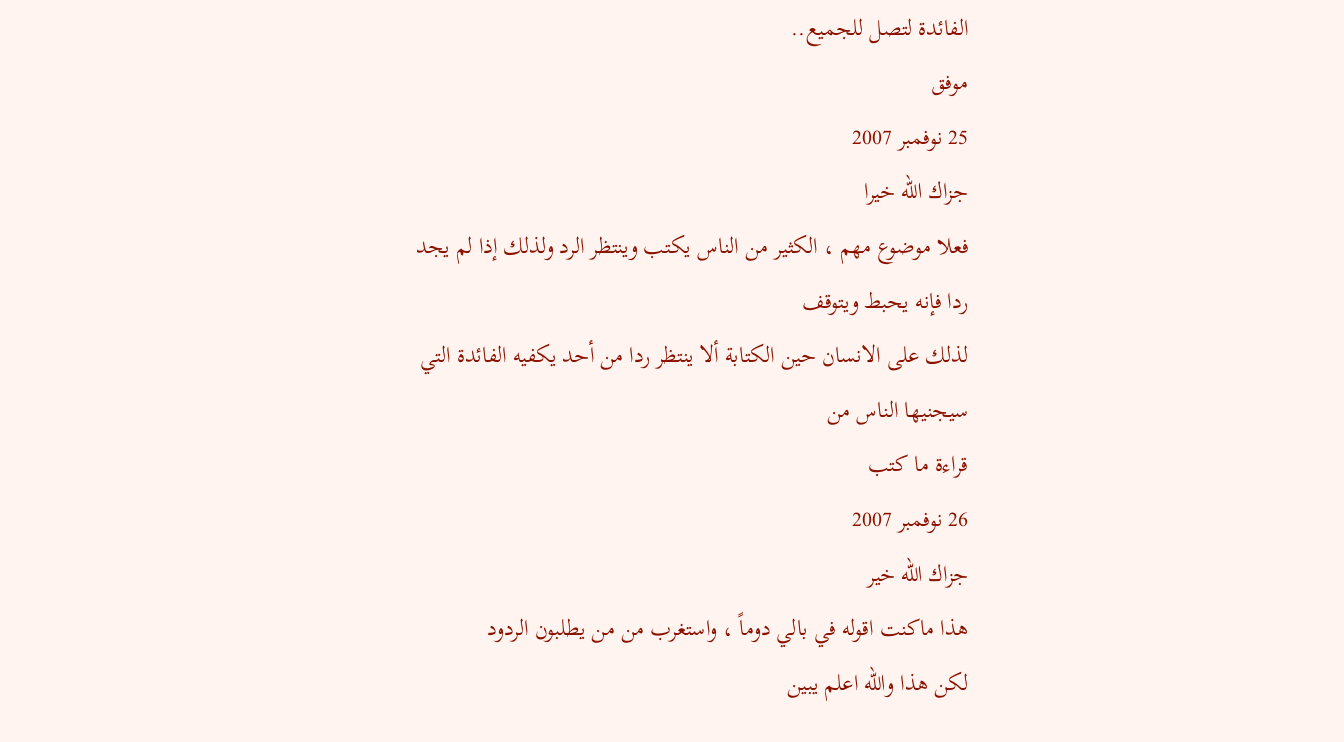الفائدة لتصل للجميع..
موفق
25 نوفمبر 2007
جزاك الله خيرا
فعلا موضوع مهم ، الكثير من الناس يكتب وينتظر الرد ولذلك إذا لم يجد ردا فإنه يحبط ويتوقف
لذلك على الانسان حين الكتابة ألا ينتظر ردا من أحد يكفيه الفائدة التي سيجنيها الناس من
قراءة ما كتب
26 نوفمبر 2007
جزاك الله خير
هذا ماكنت اقوله في بالي دوماً ، واستغرب من من يطلبون الردود
لكن هذا والله اعلم يبين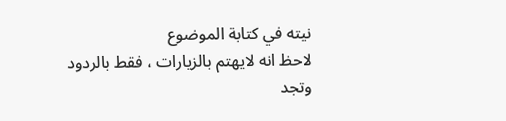نيته في كتابة الموضوع
لاحظ انه لايهتم بالزيارات ، فقط بالردود
وتجد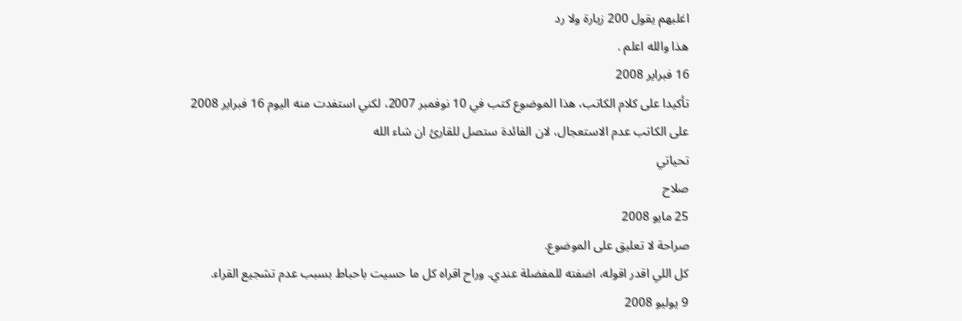اغلبهم يقول 200 زيارة ولا رد
هذا والله اعلم .
16 فبراير 2008
تأكيدا على كلام الكاتب، هذا الموضوع كتب في 10 نوفمبر 2007، لكني استفدت منه اليوم 16 فبراير 2008
على الكاتب عدم الاستعجال، لان الفائدة ستصل للقارئ ان شاء الله
تحياتي
صلاح
25 مايو 2008
صراحة لا تعليق على الموضوع.
كل اللي اقدر اقوله، اضفته للمفضلة عندي. وراح اقراه كل ما حسيت باحباط بسبب عدم تشجيع القراء.
9 يوليو 2008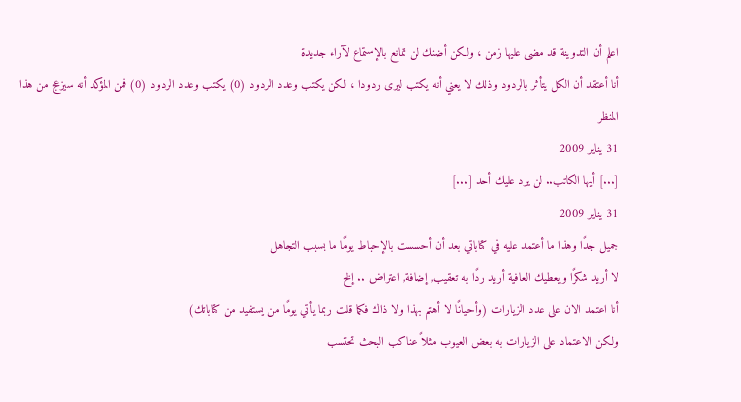اعلم أن التدوينة قد مضى عليها زمن ، ولكن أضنك لن تمانع بالإستماع لآراء جديدة
أنا أعتقد أن الكل يتأثر بالردود وذلك لا يعني أنه يكتب ليرى ردودا ، لكن يكتب وعدد الردود (0) يكتب وعدد الردود (0) فمن المؤكد أنه سيزعج من هذا المنظر
31 يناير 2009
[...] أيها الكاتب.. لن يرد عليك أحد [...]
31 يناير 2009
جميل جدًا وهذا ما أعتمد عليه في كتاباتي بعد أن أحسست بالإحباط يومًا ما بسبب التجاهل
لا أريد شكرًا ويعطيك العافية أريد ردًا به تعقيب, إضافة, اعتراض .. إلخ
أنا اعتمد الان على عدد الزيارات (وأحيانًا لا أهتم بهذا ولا ذاك فكما قلت ربما يأتي يومًا من يستفيد من كتاباتك)
ولكن الاعتماد على الزيارات به بعض العيوب مثلاً عناكب البحث تحتسب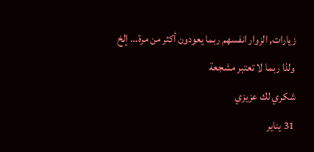زيارات, الزوار انفسهم ربما يعودون أكثر من مرة… إلخ
ولذا ربما لا تعتبر مشجعة
شكري لك عزيزي
31 يناير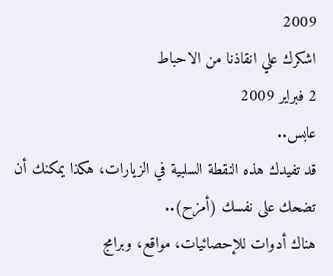2009
اشكرك علي انقاذنا من الاحباط
2 فبراير 2009
عابس..
قد تفيدك هذه النقطة السلبية في الزيارات، هكذا يمكنك أن تضحك على نفسك (أمزح)..
هناك أدوات للإحصائيات، مواقع، وبرامج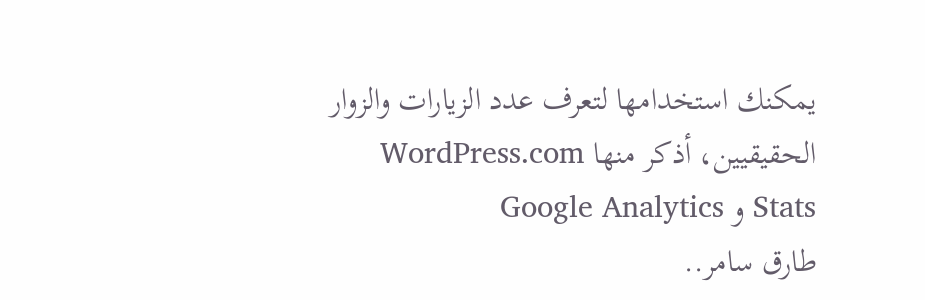يمكنك استخدامها لتعرف عدد الزيارات والزوار الحقيقيين، أذكر منها WordPress.com Stats و Google Analytics
طارق سامر..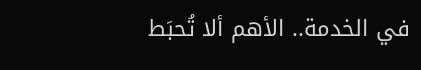في الخدمة.. الأهم ألا تُحبَط